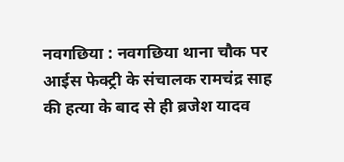नवगछिया : नवगछिया थाना चौक पर आईस फेक्ट्री के संचालक रामचंद्र साह की हत्या के बाद से ही ब्रजेश यादव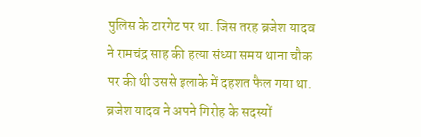पुलिस के टारगेट पर था. जिस तरह ब्रजेश यादव ने रामचंद्र साह की हत्या संध्या समय थाना चौक पर की थी उससे इलाके में दहशत फैल गया था. ब्रजेश यादव ने अपने गिरोह के सदस्यों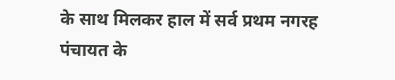के साथ मिलकर हाल में सर्व प्रथम नगरह पंचायत के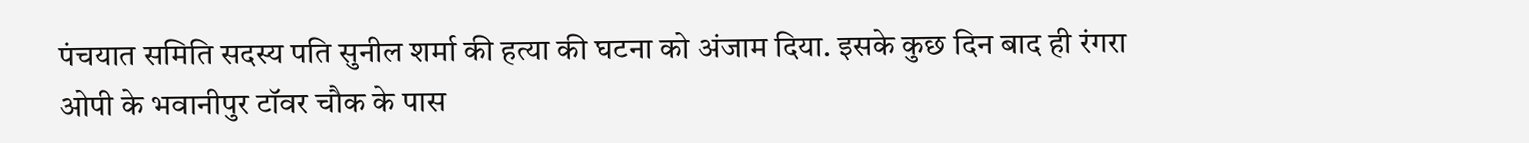पंचयात समिति सदस्य पति सुनील शर्मा की हत्या की घटना को अंजाम दिया. इसके कुछ दिन बाद ही रंगरा ओपी के भवानीपुर टॉवर चौक के पास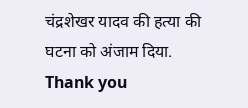चंद्रशेखर यादव की हत्या की घटना को अंजाम दिया.
Thank you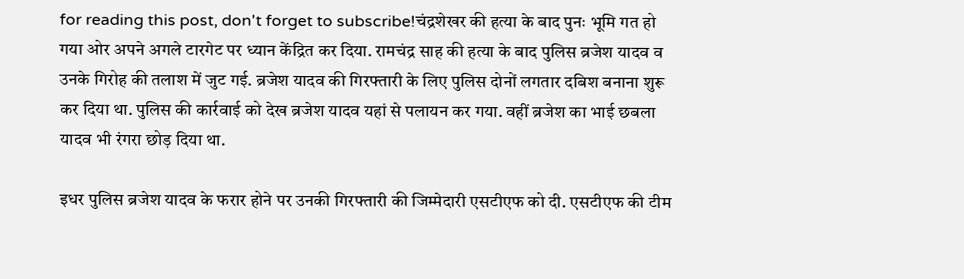for reading this post, don't forget to subscribe!चंद्रशेखर की हत्या के बाद पुनः भूमि गत हो गया ओर अपने अगले टारगेट पर ध्यान केंद्रित कर दिया. रामचंद्र साह की हत्या के बाद पुलिस ब्रजेश यादव व उनके गिरोह की तलाश में जुट गई. ब्रजेश यादव की गिरफ्तारी के लिए पुलिस दोनों लगतार दबिश बनाना शुरू कर दिया था. पुलिस की कार्रवाई को देख ब्रजेश यादव यहां से पलायन कर गया. वहीं ब्रजेश का भाई छबला यादव भी रंगरा छोड़ दिया था.

इधर पुलिस ब्रजेश यादव के फरार होने पर उनकी गिरफ्तारी की जिम्मेदारी एसटीएफ को दी. एसटीएफ की टीम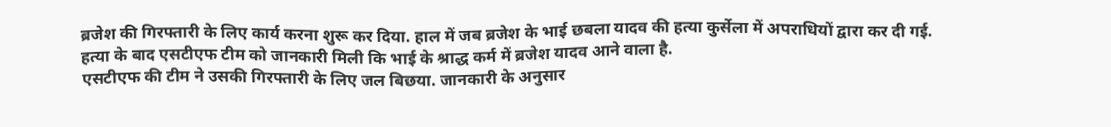ब्रजेश की गिरफ्तारी के लिए कार्य करना शुरू कर दिया. हाल में जब ब्रजेश के भाई छबला यादव की हत्या कुर्सेला में अपराधियों द्वारा कर दी गई. हत्या के बाद एसटीएफ टीम को जानकारी मिली कि भाई के श्राद्ध कर्म में ब्रजेश यादव आने वाला है.
एसटीएफ की टीम ने उसकी गिरफ्तारी के लिए जल बिछया. जानकारी के अनुसार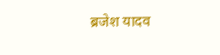ब्रजेश यादव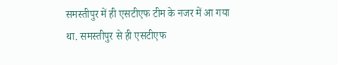समस्तीपुर में ही एसटीएफ टीम के नजर में आ गया था. समस्तीपुर से ही एसटीएफ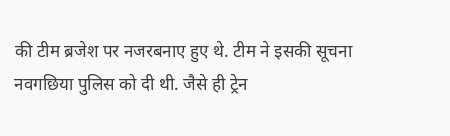की टीम ब्रजेश पर नजरबनाए हुए थे. टीम ने इसकी सूचना नवगछिया पुलिस को दी थी. जैसे ही ट्रेन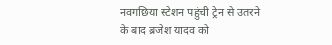नवगछिया स्टेशन पहुंची ट्रेन से उतरने के बाद ब्रजेश यादव को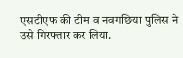एसटीएफ की टीम व नवगछिया पुलिस ने उसे गिरफ्तार कर लिया.